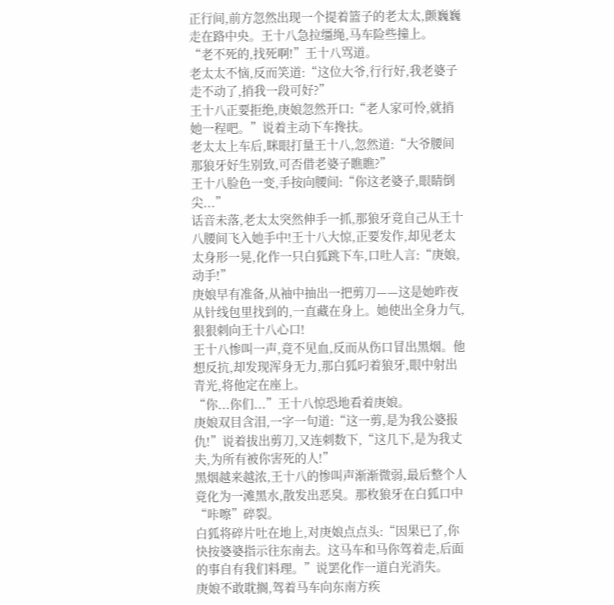正行间,前方忽然出现一个提着篮子的老太太,颤巍巍走在路中央。王十八急拉缰绳,马车险些撞上。
“老不死的,找死啊!”王十八骂道。
老太太不恼,反而笑道:“这位大爷,行行好,我老婆子走不动了,捎我一段可好?”
王十八正要拒绝,庚娘忽然开口:“老人家可怜,就捎她一程吧。”说着主动下车搀扶。
老太太上车后,眯眼打量王十八,忽然道:“大爷腰间那狼牙好生别致,可否借老婆子瞧瞧?”
王十八脸色一变,手按向腰间:“你这老婆子,眼睛倒尖...”
话音未落,老太太突然伸手一抓,那狼牙竟自己从王十八腰间飞入她手中!王十八大惊,正要发作,却见老太太身形一晃,化作一只白狐跳下车,口吐人言:“庚娘,动手!”
庚娘早有准备,从袖中抽出一把剪刀——这是她昨夜从针线包里找到的,一直藏在身上。她使出全身力气,狠狠刺向王十八心口!
王十八惨叫一声,竟不见血,反而从伤口冒出黑烟。他想反抗,却发现浑身无力,那白狐叼着狼牙,眼中射出青光,将他定在座上。
“你...你们...”王十八惊恐地看着庚娘。
庚娘双目含泪,一字一句道:“这一剪,是为我公婆报仇!”说着拔出剪刀,又连刺数下,“这几下,是为我丈夫,为所有被你害死的人!”
黑烟越来越浓,王十八的惨叫声渐渐微弱,最后整个人竟化为一滩黑水,散发出恶臭。那枚狼牙在白狐口中“咔嚓”碎裂。
白狐将碎片吐在地上,对庚娘点点头:“因果已了,你快按婆婆指示往东南去。这马车和马你驾着走,后面的事自有我们料理。”说罢化作一道白光消失。
庚娘不敢耽搁,驾着马车向东南方疾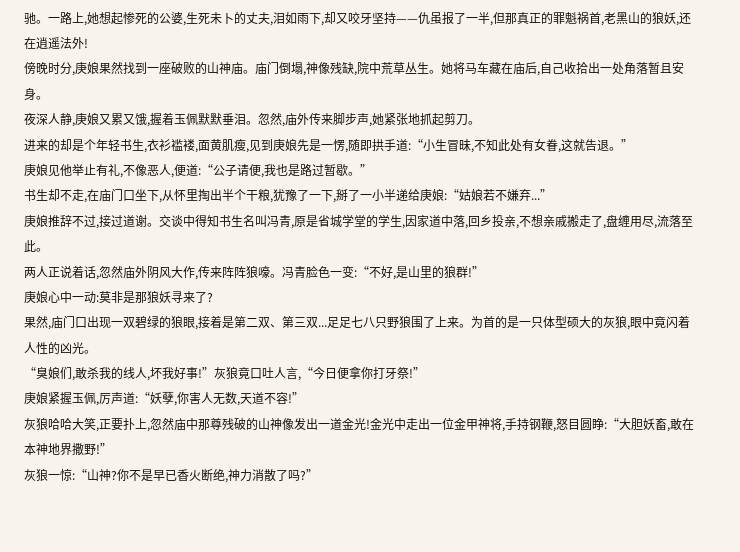驰。一路上,她想起惨死的公婆,生死未卜的丈夫,泪如雨下,却又咬牙坚持——仇虽报了一半,但那真正的罪魁祸首,老黑山的狼妖,还在逍遥法外!
傍晚时分,庚娘果然找到一座破败的山神庙。庙门倒塌,神像残缺,院中荒草丛生。她将马车藏在庙后,自己收拾出一处角落暂且安身。
夜深人静,庚娘又累又饿,握着玉佩默默垂泪。忽然,庙外传来脚步声,她紧张地抓起剪刀。
进来的却是个年轻书生,衣衫褴褛,面黄肌瘦,见到庚娘先是一愣,随即拱手道:“小生冒昧,不知此处有女眷,这就告退。”
庚娘见他举止有礼,不像恶人,便道:“公子请便,我也是路过暂歇。”
书生却不走,在庙门口坐下,从怀里掏出半个干粮,犹豫了一下,掰了一小半递给庚娘:“姑娘若不嫌弃...”
庚娘推辞不过,接过道谢。交谈中得知书生名叫冯青,原是省城学堂的学生,因家道中落,回乡投亲,不想亲戚搬走了,盘缠用尽,流落至此。
两人正说着话,忽然庙外阴风大作,传来阵阵狼嚎。冯青脸色一变:“不好,是山里的狼群!”
庚娘心中一动:莫非是那狼妖寻来了?
果然,庙门口出现一双碧绿的狼眼,接着是第二双、第三双...足足七八只野狼围了上来。为首的是一只体型硕大的灰狼,眼中竟闪着人性的凶光。
“臭娘们,敢杀我的线人,坏我好事!”灰狼竟口吐人言,“今日便拿你打牙祭!”
庚娘紧握玉佩,厉声道:“妖孽,你害人无数,天道不容!”
灰狼哈哈大笑,正要扑上,忽然庙中那尊残破的山神像发出一道金光!金光中走出一位金甲神将,手持钢鞭,怒目圆睁:“大胆妖畜,敢在本神地界撒野!”
灰狼一惊:“山神?你不是早已香火断绝,神力消散了吗?”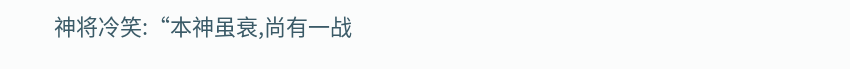神将冷笑:“本神虽衰,尚有一战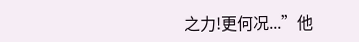之力!更何况...”他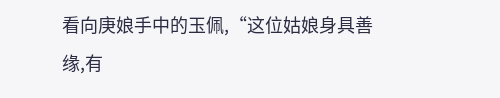看向庚娘手中的玉佩,“这位姑娘身具善缘,有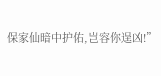保家仙暗中护佑,岂容你逞凶!”